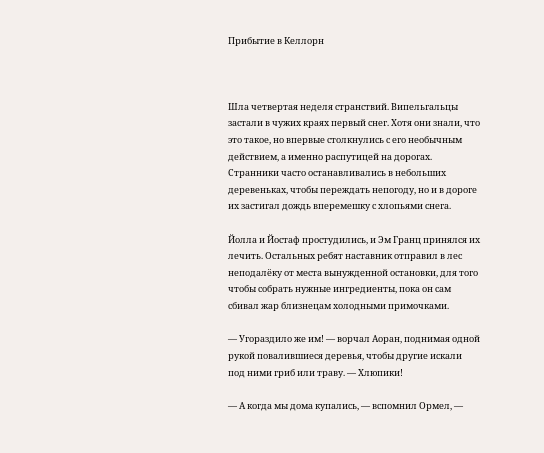Прибытие в Келлорн



Шла четвертая неделя странствий. Випельгальцы застали в чужих краях первый снег. Хотя они знали, что это такое, но впервые столкнулись с его необычным действием, а именно распутицей на дорогах. Странники часто останавливались в небольших деревеньках, чтобы переждать непогоду, но и в дороге их застигал дождь вперемешку с хлопьями снега.

Йолла и Йостаф простудились, и Эм Гранц принялся их лечить. Остальных ребят наставник отправил в лес неподалёку от места вынужденной остановки, для того чтобы собрать нужные ингредиенты, пока он сам сбивал жар близнецам холодными примочками.

— Угораздило же им! — ворчал Аоран, поднимая одной рукой повалившиеся деревья, чтобы другие искали под ними гриб или траву. — Хлюпики!

— А когда мы дома купались, — вспомнил Ормел, —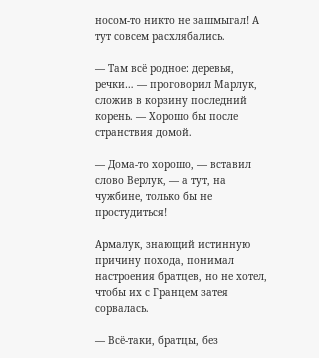носом-то никто не зашмыгал! А тут совсем расхлябались.

— Там всё родное: деревья, речки… — проговорил Марлук, сложив в корзину последний корень. — Хорошо бы после странствия домой.

— Дома-то хорошо, — вставил слово Верлук, — а тут, на чужбине, только бы не простудиться!

Армалук, знающий истинную причину похода, понимал настроения братцев, но не хотел, чтобы их с Гранцем затея сорвалась.

— Всё-таки, братцы, без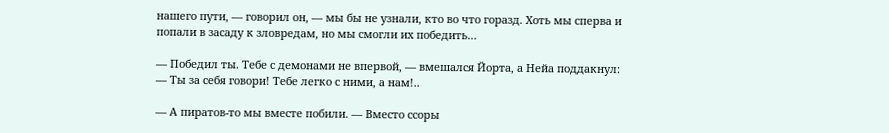нашего пути, — говорил он, — мы бы не узнали, кто во что горазд. Хоть мы сперва и попали в засаду к зловредам, но мы смогли их победить…

— Победил ты. Тебе с демонами не впервой, — вмешался Йорта, а Нейа поддакнул: — Ты за себя говори! Тебе легко с ними, а нам!..

— А пиратов-то мы вместе побили. — Вместо ссоры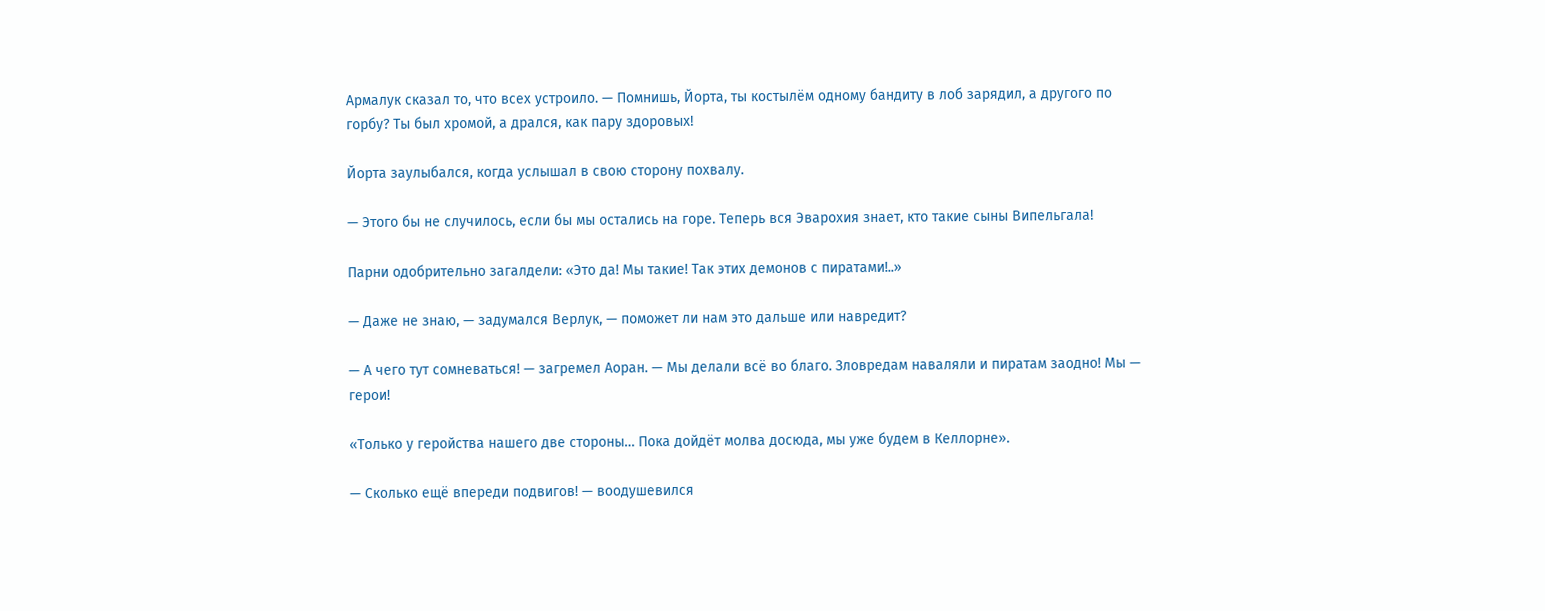Армалук сказал то, что всех устроило. — Помнишь, Йорта, ты костылём одному бандиту в лоб зарядил, а другого по горбу? Ты был хромой, а дрался, как пару здоровых!

Йорта заулыбался, когда услышал в свою сторону похвалу.

— Этого бы не случилось, если бы мы остались на горе. Теперь вся Эварохия знает, кто такие сыны Випельгала!

Парни одобрительно загалдели: «Это да! Мы такие! Так этих демонов с пиратами!..»

— Даже не знаю, — задумался Верлук, — поможет ли нам это дальше или навредит?

— А чего тут сомневаться! — загремел Аоран. — Мы делали всё во благо. Зловредам наваляли и пиратам заодно! Мы — герои!

«Только у геройства нашего две стороны… Пока дойдёт молва досюда, мы уже будем в Келлорне».

— Сколько ещё впереди подвигов! — воодушевился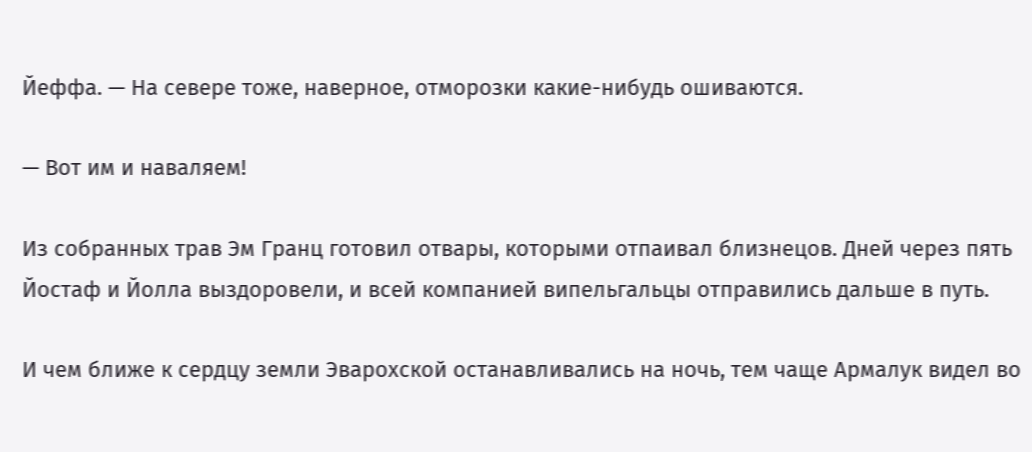Йеффа. — На севере тоже, наверное, отморозки какие-нибудь ошиваются.

— Вот им и наваляем!

Из собранных трав Эм Гранц готовил отвары, которыми отпаивал близнецов. Дней через пять Йостаф и Йолла выздоровели, и всей компанией випельгальцы отправились дальше в путь.

И чем ближе к сердцу земли Эварохской останавливались на ночь, тем чаще Армалук видел во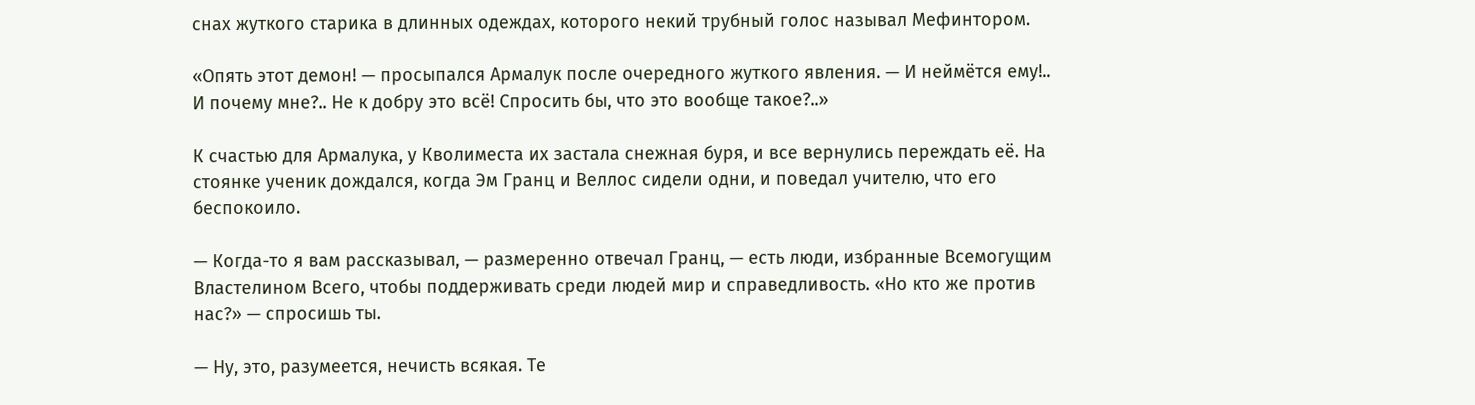снах жуткого старика в длинных одеждах, которого некий трубный голос называл Мефинтором.

«Опять этот демон! — просыпался Армалук после очередного жуткого явления. — И неймётся ему!.. И почему мне?.. Не к добру это всё! Спросить бы, что это вообще такое?..»

К счастью для Армалука, у Кволиместа их застала снежная буря, и все вернулись переждать её. На стоянке ученик дождался, когда Эм Гранц и Веллос сидели одни, и поведал учителю, что его беспокоило.

— Когда-то я вам рассказывал, — размеренно отвечал Гранц, — есть люди, избранные Всемогущим Властелином Всего, чтобы поддерживать среди людей мир и справедливость. «Но кто же против нас?» — спросишь ты.

— Ну, это, разумеется, нечисть всякая. Те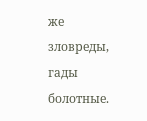же зловреды, гады болотные.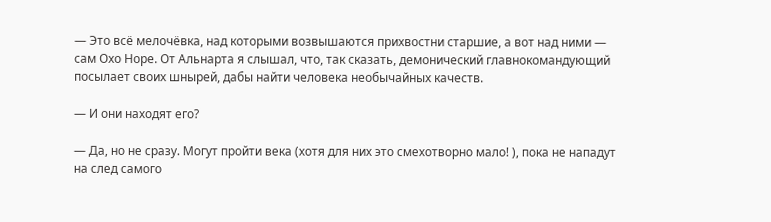— Это всё мелочёвка, над которыми возвышаются прихвостни старшие, а вот над ними — сам Охо Норе. От Альнарта я слышал, что, так сказать, демонический главнокомандующий посылает своих шнырей, дабы найти человека необычайных качеств.

— И они находят его?

— Да, но не сразу. Могут пройти века (хотя для них это смехотворно мало! ), пока не нападут на след самого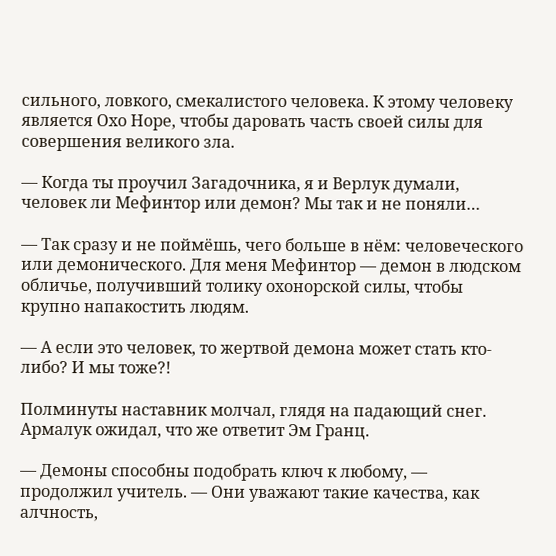сильного, ловкого, смекалистого человека. К этому человеку является Охо Норе, чтобы даровать часть своей силы для совершения великого зла.

— Когда ты проучил Загадочника, я и Верлук думали, человек ли Мефинтор или демон? Мы так и не поняли…

— Так сразу и не поймёшь, чего больше в нём: человеческого или демонического. Для меня Мефинтор — демон в людском обличье, получивший толику охонорской силы, чтобы крупно напакостить людям.

— А если это человек, то жертвой демона может стать кто-либо? И мы тоже?!

Полминуты наставник молчал, глядя на падающий снег. Армалук ожидал, что же ответит Эм Гранц.

— Демоны способны подобрать ключ к любому, — продолжил учитель. — Они уважают такие качества, как алчность,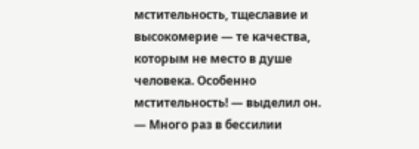мстительность, тщеславие и высокомерие — те качества, которым не место в душе человека. Особенно мстительность! — выделил он. — Много раз в бессилии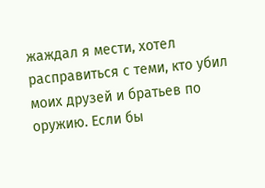жаждал я мести, хотел расправиться с теми, кто убил моих друзей и братьев по оружию. Если бы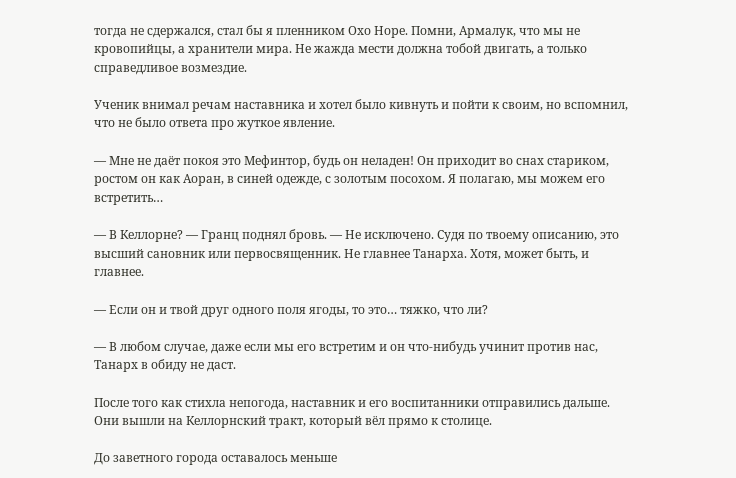тогда не сдержался, стал бы я пленником Охо Норе. Помни, Армалук, что мы не кровопийцы, а хранители мира. Не жажда мести должна тобой двигать, а только справедливое возмездие.

Ученик внимал речам наставника и хотел было кивнуть и пойти к своим, но вспомнил, что не было ответа про жуткое явление.

— Мне не даёт покоя это Мефинтор, будь он неладен! Он приходит во снах стариком, ростом он как Аоран, в синей одежде, с золотым посохом. Я полагаю, мы можем его встретить…

— В Келлорне? — Гранц поднял бровь. — Не исключено. Судя по твоему описанию, это высший сановник или первосвященник. Не главнее Танарха. Хотя, может быть, и главнее.

— Если он и твой друг одного поля ягоды, то это… тяжко, что ли?

— В любом случае, даже если мы его встретим и он что-нибудь учинит против нас, Танарх в обиду не даст.

После того как стихла непогода, наставник и его воспитанники отправились дальше. Они вышли на Келлорнский тракт, который вёл прямо к столице.

До заветного города оставалось меньше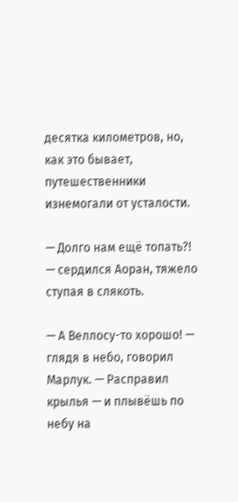десятка километров, но, как это бывает, путешественники изнемогали от усталости.

— Долго нам ещё топать?! — сердился Аоран, тяжело ступая в слякоть.

— А Веллосу-то хорошо! — глядя в небо, говорил Марлук. — Расправил крылья — и плывёшь по небу на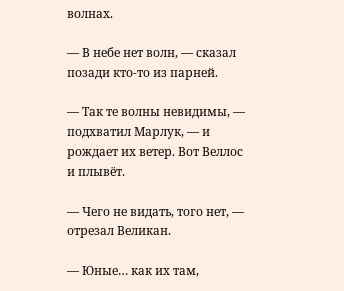волнах.

— В небе нет волн, — сказал позади кто-то из парней.

— Так те волны невидимы, — подхватил Марлук, — и рождает их ветер. Вот Веллос и плывёт.

— Чего не видать, того нет, — отрезал Великан.

— Юные… как их там,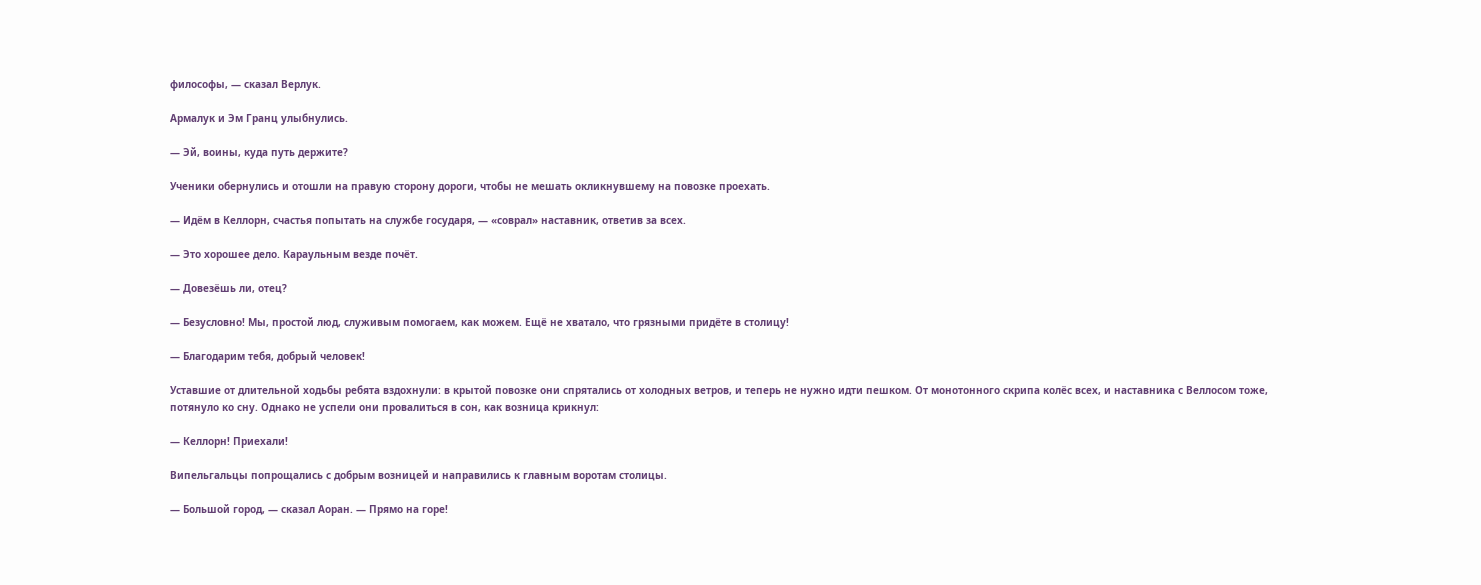философы, — сказал Верлук.

Армалук и Эм Гранц улыбнулись.

— Эй, воины, куда путь держите?

Ученики обернулись и отошли на правую сторону дороги, чтобы не мешать окликнувшему на повозке проехать.

— Идём в Келлорн, счастья попытать на службе государя, — «соврал» наставник, ответив за всех.

— Это хорошее дело. Караульным везде почёт.

— Довезёшь ли, отец?

— Безусловно! Мы, простой люд, служивым помогаем, как можем. Ещё не хватало, что грязными придёте в столицу!

— Благодарим тебя, добрый человек!

Уставшие от длительной ходьбы ребята вздохнули: в крытой повозке они спрятались от холодных ветров, и теперь не нужно идти пешком. От монотонного скрипа колёс всех, и наставника с Веллосом тоже, потянуло ко сну. Однако не успели они провалиться в сон, как возница крикнул:

— Келлорн! Приехали!

Випельгальцы попрощались с добрым возницей и направились к главным воротам столицы.

— Большой город, — сказал Аоран. — Прямо на горе!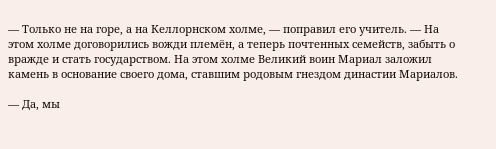— Только не на горе, а на Келлорнском холме, — поправил его учитель. — На этом холме договорились вожди племён, а теперь почтенных семейств, забыть о вражде и стать государством. На этом холме Великий воин Мариал заложил камень в основание своего дома, ставшим родовым гнездом династии Мариалов.

— Да, мы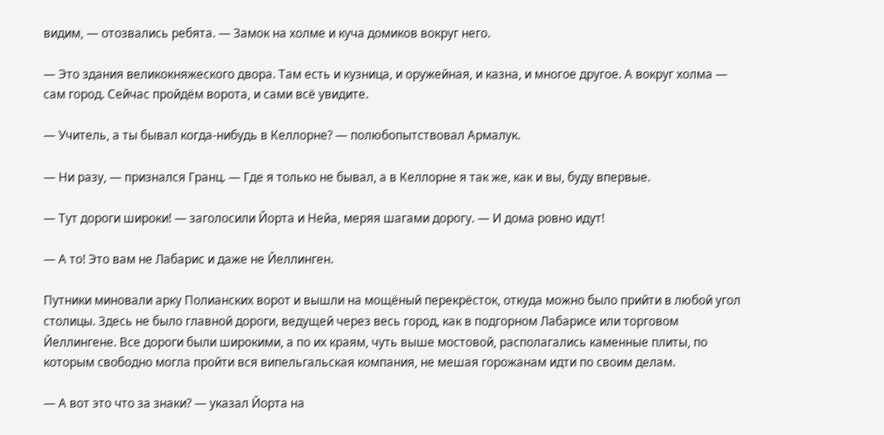видим, — отозвались ребята. — Замок на холме и куча домиков вокруг него.

— Это здания великокняжеского двора. Там есть и кузница, и оружейная, и казна, и многое другое. А вокруг холма — сам город. Сейчас пройдём ворота, и сами всё увидите.

— Учитель, а ты бывал когда-нибудь в Келлорне? — полюбопытствовал Армалук.

— Ни разу, — признался Гранц. — Где я только не бывал, а в Келлорне я так же, как и вы, буду впервые.

— Тут дороги широки! — заголосили Йорта и Нейа, меряя шагами дорогу. — И дома ровно идут!

— А то! Это вам не Лабарис и даже не Йеллинген.

Путники миновали арку Полианских ворот и вышли на мощёный перекрёсток, откуда можно было прийти в любой угол столицы. Здесь не было главной дороги, ведущей через весь город, как в подгорном Лабарисе или торговом Йеллингене. Все дороги были широкими, а по их краям, чуть выше мостовой, располагались каменные плиты, по которым свободно могла пройти вся випельгальская компания, не мешая горожанам идти по своим делам.

— А вот это что за знаки? — указал Йорта на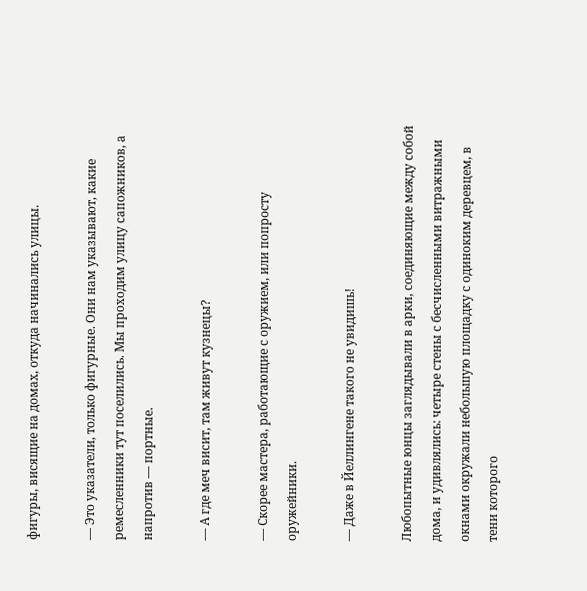фигуры, висящие на домах, откуда начинались улицы.

— Это указатели, только фигурные. Они нам указывают, какие ремесленники тут поселились. Мы проходим улицу сапожников, а напротив — портные.

— А где меч висит, там живут кузнецы?

— Скорее мастера, работающие с оружием, или попросту оружейники.

— Даже в Йеллингене такого не увидишь!

Любопытные юнцы заглядывали в арки, соединяющие между собой дома, и удивлялись: четыре стены с бесчисленными витражными окнами окружали небольшую площадку с одиноким деревцем, в тени которого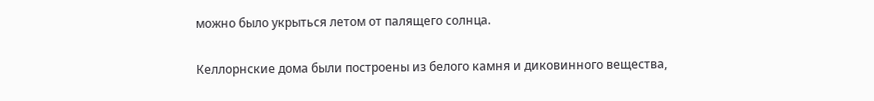можно было укрыться летом от палящего солнца.

Келлорнские дома были построены из белого камня и диковинного вещества,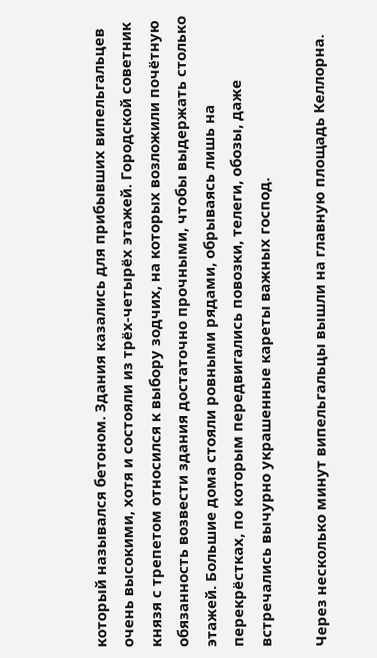который назывался бетоном. Здания казались для прибывших випельгальцев очень высокими, хотя и состояли из трёх-четырёх этажей. Городской советник князя с трепетом относился к выбору зодчих, на которых возложили почётную обязанность возвести здания достаточно прочными, чтобы выдержать столько этажей. Большие дома стояли ровными рядами, обрываясь лишь на перекрёстках, по которым передвигались повозки, телеги, обозы, даже встречались вычурно украшенные кареты важных господ.

Через несколько минут випельгальцы вышли на главную площадь Келлорна.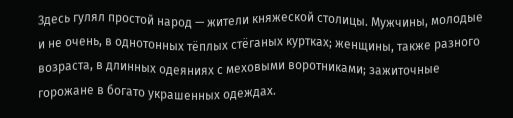Здесь гулял простой народ — жители княжеской столицы. Мужчины, молодые и не очень, в однотонных тёплых стёганых куртках; женщины, также разного возраста, в длинных одеяниях с меховыми воротниками; зажиточные горожане в богато украшенных одеждах.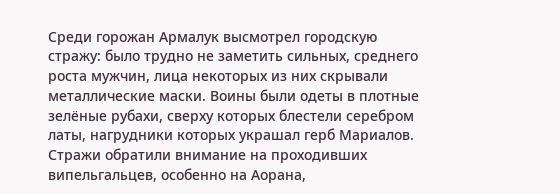Среди горожан Армалук высмотрел городскую стражу: было трудно не заметить сильных, среднего роста мужчин, лица некоторых из них скрывали металлические маски. Воины были одеты в плотные зелёные рубахи, сверху которых блестели серебром латы, нагрудники которых украшал герб Мариалов. Стражи обратили внимание на проходивших випельгальцев, особенно на Аорана,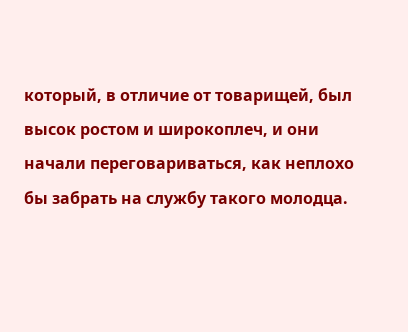который, в отличие от товарищей, был высок ростом и широкоплеч, и они начали переговариваться, как неплохо бы забрать на службу такого молодца.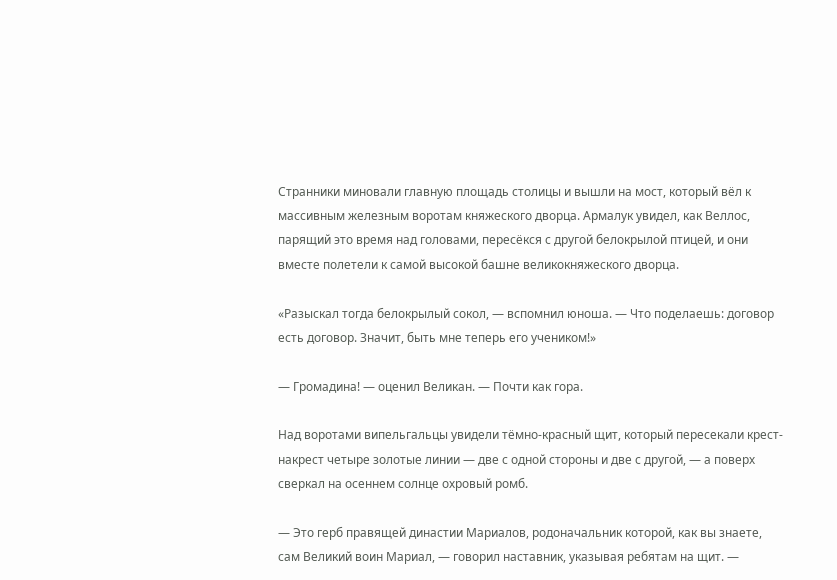Странники миновали главную площадь столицы и вышли на мост, который вёл к массивным железным воротам княжеского дворца. Армалук увидел, как Веллос, парящий это время над головами, пересёкся с другой белокрылой птицей, и они вместе полетели к самой высокой башне великокняжеского дворца.

«Разыскал тогда белокрылый сокол, — вспомнил юноша. — Что поделаешь: договор есть договор. Значит, быть мне теперь его учеником!»

— Громадина! — оценил Великан. — Почти как гора.

Над воротами випельгальцы увидели тёмно-красный щит, который пересекали крест-накрест четыре золотые линии — две с одной стороны и две с другой, — а поверх сверкал на осеннем солнце охровый ромб.

— Это герб правящей династии Мариалов, родоначальник которой, как вы знаете, сам Великий воин Мариал, — говорил наставник, указывая ребятам на щит. —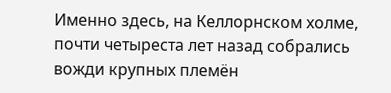Именно здесь, на Келлорнском холме, почти четыреста лет назад собрались вожди крупных племён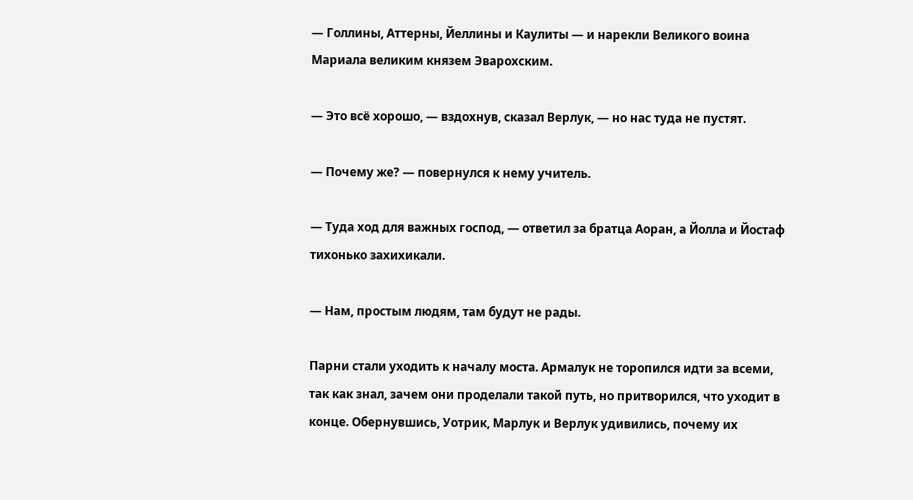— Голлины, Аттерны, Йеллины и Каулиты — и нарекли Великого воина Мариала великим князем Эварохским.

— Это всё хорошо, — вздохнув, сказал Верлук, — но нас туда не пустят.

— Почему же? — повернулся к нему учитель.

— Туда ход для важных господ, — ответил за братца Аоран, а Йолла и Йостаф тихонько захихикали.

— Нам, простым людям, там будут не рады.

Парни стали уходить к началу моста. Армалук не торопился идти за всеми, так как знал, зачем они проделали такой путь, но притворился, что уходит в конце. Обернувшись, Уотрик, Марлук и Верлук удивились, почему их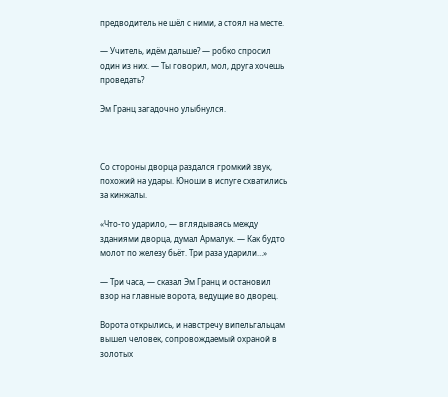предводитель не шёл с ними, а стоял на месте.

— Учитель, идём дальше? — робко спросил один из них. — Ты говорил, мол, друга хочешь проведать?

Эм Гранц загадочно улыбнулся.



Со стороны дворца раздался громкий звук, похожий на удары. Юноши в испуге схватились за кинжалы.

«Что-то ударило, — вглядываясь между зданиями дворца, думал Армалук. — Как будто молот по железу бьёт. Три раза ударили…»

— Три часа, — сказал Эм Гранц и остановил взор на главные ворота, ведущие во дворец.

Ворота открылись, и навстречу випельгальцам вышел человек, сопровождаемый охраной в золотых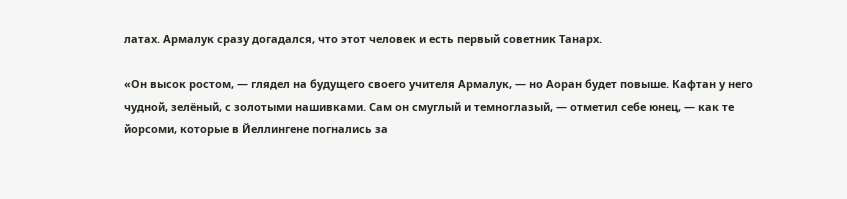латах. Армалук сразу догадался, что этот человек и есть первый советник Танарх.

«Он высок ростом, — глядел на будущего своего учителя Армалук, — но Аоран будет повыше. Кафтан у него чудной, зелёный, с золотыми нашивками. Сам он смуглый и темноглазый, — отметил себе юнец, — как те йорсоми, которые в Йеллингене погнались за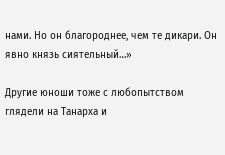нами. Но он благороднее, чем те дикари. Он явно князь сиятельный…»

Другие юноши тоже с любопытством глядели на Танарха и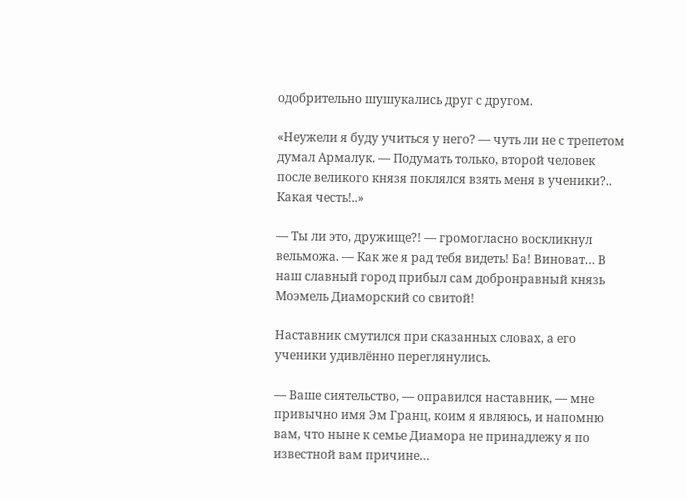одобрительно шушукались друг с другом.

«Неужели я буду учиться у него? — чуть ли не с трепетом думал Армалук. — Подумать только, второй человек после великого князя поклялся взять меня в ученики?.. Какая честь!..»

— Ты ли это, дружище?! — громогласно воскликнул вельможа. — Как же я рад тебя видеть! Ба! Виноват… В наш славный город прибыл сам добронравный князь Моэмель Диаморский со свитой!

Наставник смутился при сказанных словах, а его ученики удивлённо переглянулись.

— Ваше сиятельство, — оправился наставник, — мне привычно имя Эм Гранц, коим я являюсь, и напомню вам, что ныне к семье Диамора не принадлежу я по известной вам причине…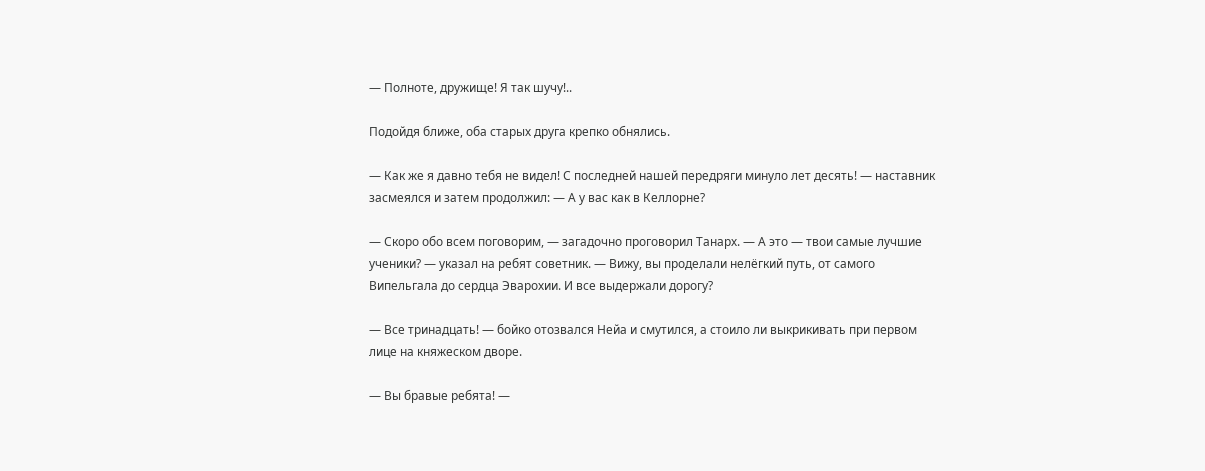— Полноте, дружище! Я так шучу!..

Подойдя ближе, оба старых друга крепко обнялись.

— Как же я давно тебя не видел! С последней нашей передряги минуло лет десять! — наставник засмеялся и затем продолжил: — А у вас как в Келлорне?

— Скоро обо всем поговорим, — загадочно проговорил Танарх. — А это — твои самые лучшие ученики? — указал на ребят советник. — Вижу, вы проделали нелёгкий путь, от самого Випельгала до сердца Эварохии. И все выдержали дорогу?

— Все тринадцать! — бойко отозвался Нейа и смутился, а стоило ли выкрикивать при первом лице на княжеском дворе.

— Вы бравые ребята! —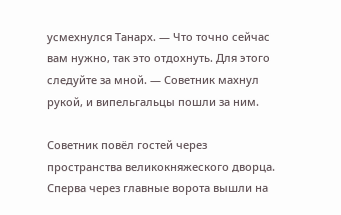усмехнулся Танарх. — Что точно сейчас вам нужно, так это отдохнуть. Для этого следуйте за мной. — Советник махнул рукой, и випельгальцы пошли за ним.

Советник повёл гостей через пространства великокняжеского дворца. Сперва через главные ворота вышли на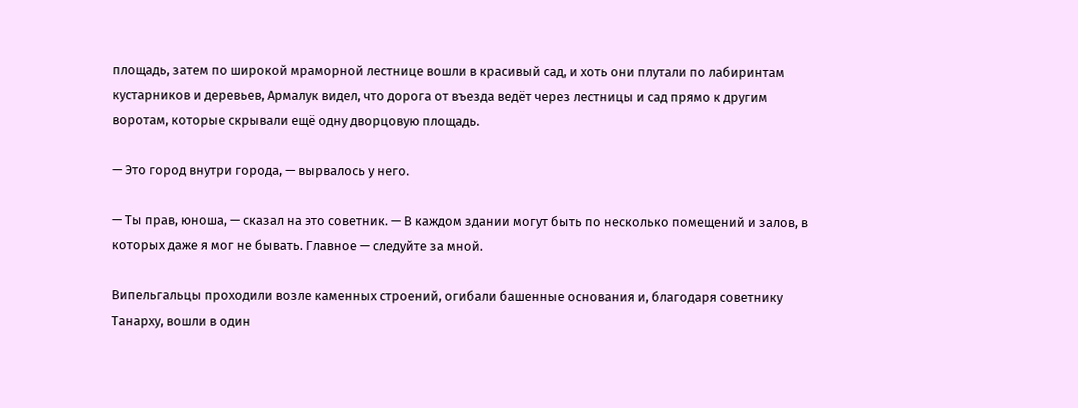площадь, затем по широкой мраморной лестнице вошли в красивый сад, и хоть они плутали по лабиринтам кустарников и деревьев, Армалук видел, что дорога от въезда ведёт через лестницы и сад прямо к другим воротам, которые скрывали ещё одну дворцовую площадь.

— Это город внутри города, — вырвалось у него.

— Ты прав, юноша, — сказал на это советник. — В каждом здании могут быть по несколько помещений и залов, в которых даже я мог не бывать. Главное — следуйте за мной.

Випельгальцы проходили возле каменных строений, огибали башенные основания и, благодаря советнику Танарху, вошли в один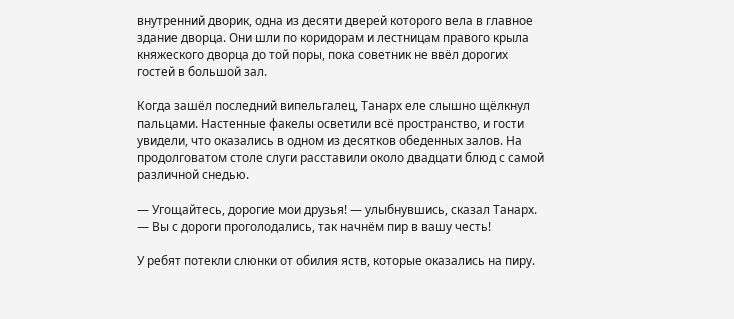внутренний дворик, одна из десяти дверей которого вела в главное здание дворца. Они шли по коридорам и лестницам правого крыла княжеского дворца до той поры, пока советник не ввёл дорогих гостей в большой зал.

Когда зашёл последний випельгалец, Танарх еле слышно щёлкнул пальцами. Настенные факелы осветили всё пространство, и гости увидели, что оказались в одном из десятков обеденных залов. На продолговатом столе слуги расставили около двадцати блюд с самой различной снедью.

— Угощайтесь, дорогие мои друзья! — улыбнувшись, сказал Танарх. — Вы с дороги проголодались, так начнём пир в вашу честь!

У ребят потекли слюнки от обилия яств, которые оказались на пиру.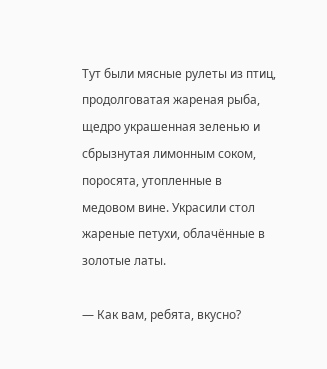Тут были мясные рулеты из птиц, продолговатая жареная рыба, щедро украшенная зеленью и сбрызнутая лимонным соком, поросята, утопленные в медовом вине. Украсили стол жареные петухи, облачённые в золотые латы.

— Как вам, ребята, вкусно?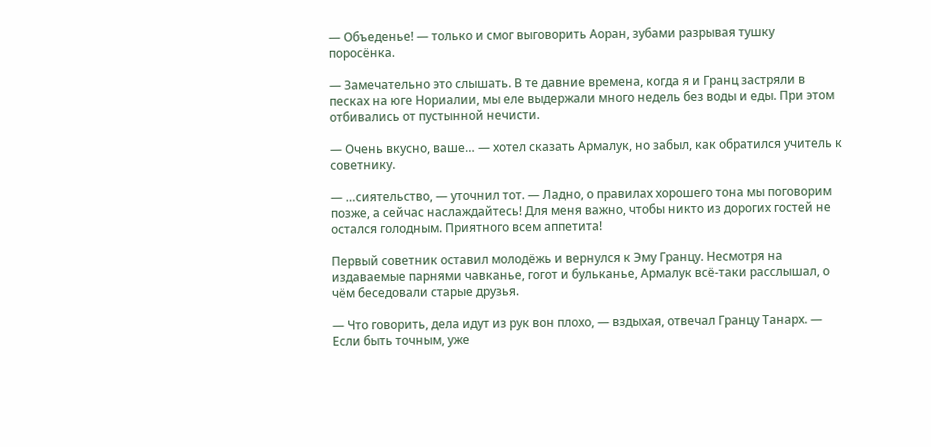— Объеденье! — только и смог выговорить Аоран, зубами разрывая тушку поросёнка.

— Замечательно это слышать. В те давние времена, когда я и Гранц застряли в песках на юге Нориалии, мы еле выдержали много недель без воды и еды. При этом отбивались от пустынной нечисти.

— Очень вкусно, ваше… — хотел сказать Армалук, но забыл, как обратился учитель к советнику.

— …сиятельство, — уточнил тот. — Ладно, о правилах хорошего тона мы поговорим позже, а сейчас наслаждайтесь! Для меня важно, чтобы никто из дорогих гостей не остался голодным. Приятного всем аппетита!

Первый советник оставил молодёжь и вернулся к Эму Гранцу. Несмотря на издаваемые парнями чавканье, гогот и бульканье, Армалук всё-таки расслышал, о чём беседовали старые друзья.

— Что говорить, дела идут из рук вон плохо, — вздыхая, отвечал Гранцу Танарх. — Если быть точным, уже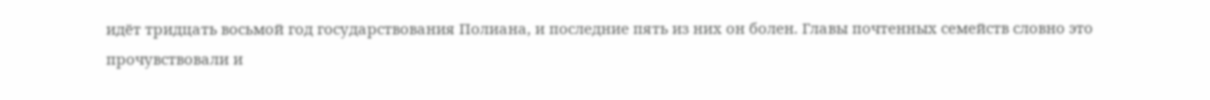идёт тридцать восьмой год государствования Полиана, и последние пять из них он болен. Главы почтенных семейств словно это прочувствовали и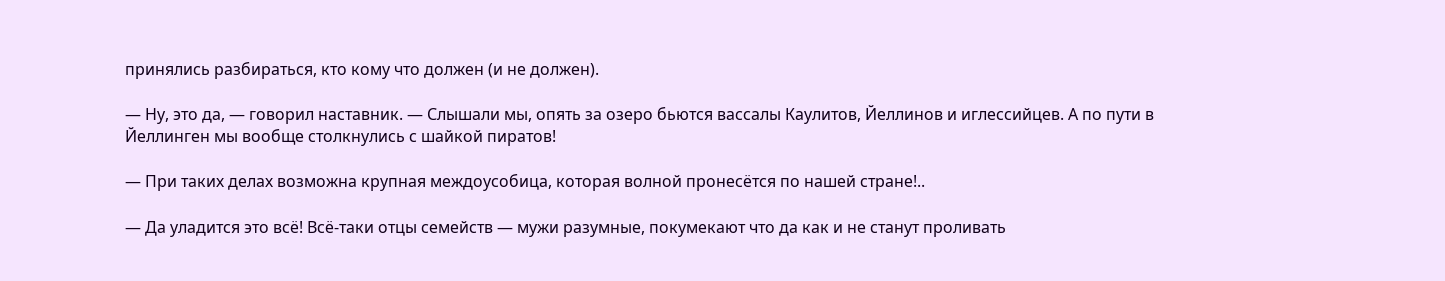принялись разбираться, кто кому что должен (и не должен).

— Ну, это да, — говорил наставник. — Слышали мы, опять за озеро бьются вассалы Каулитов, Йеллинов и иглессийцев. А по пути в Йеллинген мы вообще столкнулись с шайкой пиратов!

— При таких делах возможна крупная междоусобица, которая волной пронесётся по нашей стране!..

— Да уладится это всё! Всё-таки отцы семейств — мужи разумные, покумекают что да как и не станут проливать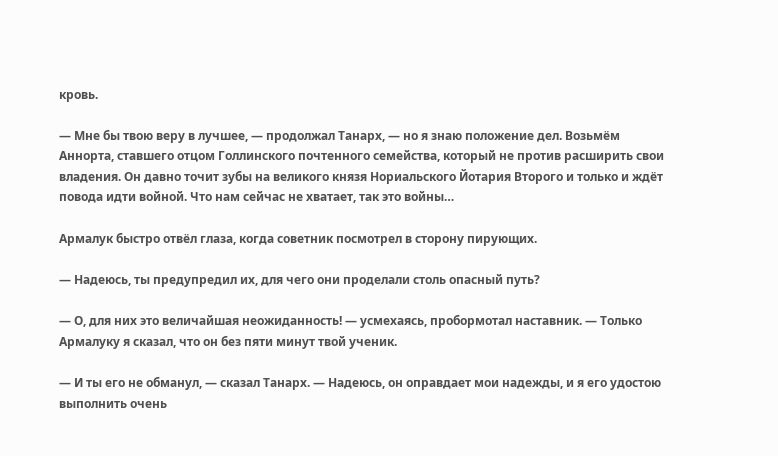кровь.

— Мне бы твою веру в лучшее, — продолжал Танарх, — но я знаю положение дел. Возьмём Аннорта, ставшего отцом Голлинского почтенного семейства, который не против расширить свои владения. Он давно точит зубы на великого князя Нориальского Йотария Второго и только и ждёт повода идти войной. Что нам сейчас не хватает, так это войны…

Армалук быстро отвёл глаза, когда советник посмотрел в сторону пирующих.

— Надеюсь, ты предупредил их, для чего они проделали столь опасный путь?

— О, для них это величайшая неожиданность! — усмехаясь, пробормотал наставник. — Только Армалуку я сказал, что он без пяти минут твой ученик.

— И ты его не обманул, — сказал Танарх. — Надеюсь, он оправдает мои надежды, и я его удостою выполнить очень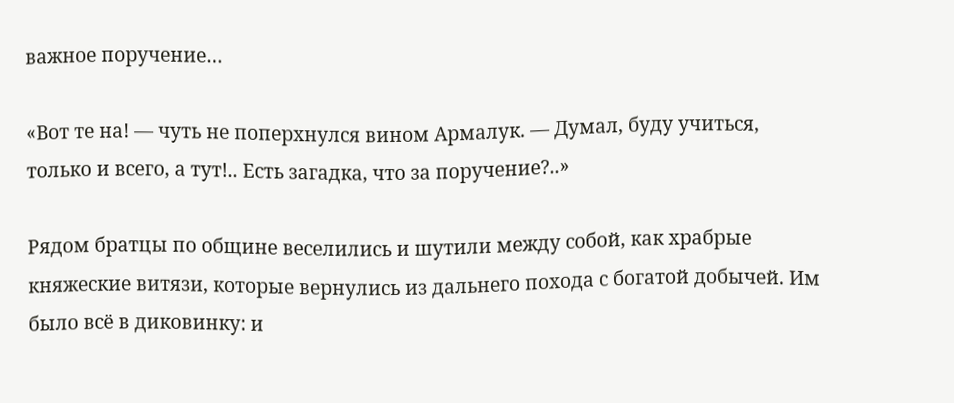важное поручение…

«Вот те на! — чуть не поперхнулся вином Армалук. — Думал, буду учиться, только и всего, а тут!.. Есть загадка, что за поручение?..»

Рядом братцы по общине веселились и шутили между собой, как храбрые княжеские витязи, которые вернулись из дальнего похода с богатой добычей. Им было всё в диковинку: и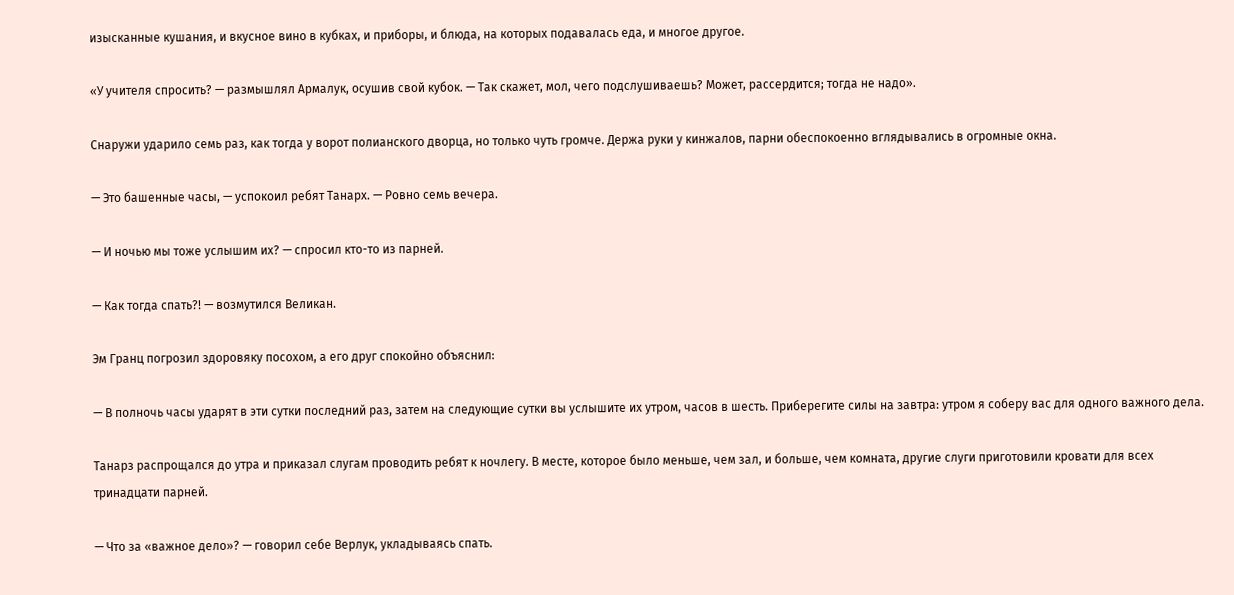изысканные кушания, и вкусное вино в кубках, и приборы, и блюда, на которых подавалась еда, и многое другое.

«У учителя спросить? — размышлял Армалук, осушив свой кубок. — Так скажет, мол, чего подслушиваешь? Может, рассердится; тогда не надо».

Снаружи ударило семь раз, как тогда у ворот полианского дворца, но только чуть громче. Держа руки у кинжалов, парни обеспокоенно вглядывались в огромные окна.

— Это башенные часы, — успокоил ребят Танарх. — Ровно семь вечера.

— И ночью мы тоже услышим их? — спросил кто-то из парней.

— Как тогда спать?! — возмутился Великан.

Эм Гранц погрозил здоровяку посохом, а его друг спокойно объяснил:

— В полночь часы ударят в эти сутки последний раз, затем на следующие сутки вы услышите их утром, часов в шесть. Приберегите силы на завтра: утром я соберу вас для одного важного дела.

Танарз распрощался до утра и приказал слугам проводить ребят к ночлегу. В месте, которое было меньше, чем зал, и больше, чем комната, другие слуги приготовили кровати для всех тринадцати парней.

— Что за «важное дело»? — говорил себе Верлук, укладываясь спать.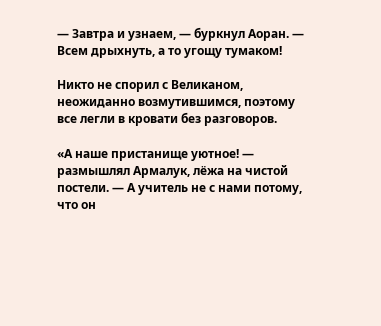— Завтра и узнаем, — буркнул Аоран. — Всем дрыхнуть, а то угощу тумаком!

Никто не спорил с Великаном, неожиданно возмутившимся, поэтому все легли в кровати без разговоров.

«А наше пристанище уютное! — размышлял Армалук, лёжа на чистой постели. — А учитель не с нами потому, что он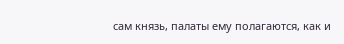сам князь, палаты ему полагаются, как и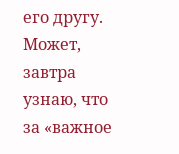его другу. Может, завтра узнаю, что за «важное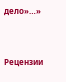дело»…»


Рецензии